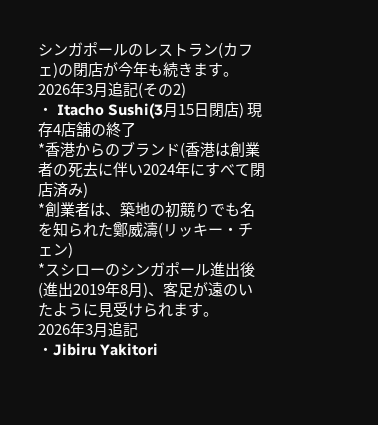シンガポールのレストラン(カフェ)の閉店が今年も続きます。
2026年3月追記(その2)
・ Itacho Sushi(3月15日閉店) 現存4店舗の終了
*香港からのブランド(香港は創業者の死去に伴い2024年にすべて閉店済み)
*創業者は、築地の初競りでも名を知られた鄭威濤(リッキー・チェン)
*スシローのシンガポール進出後(進出2019年8月)、客足が遠のいたように見受けられます。
2026年3月追記
・Jibiru Yakitori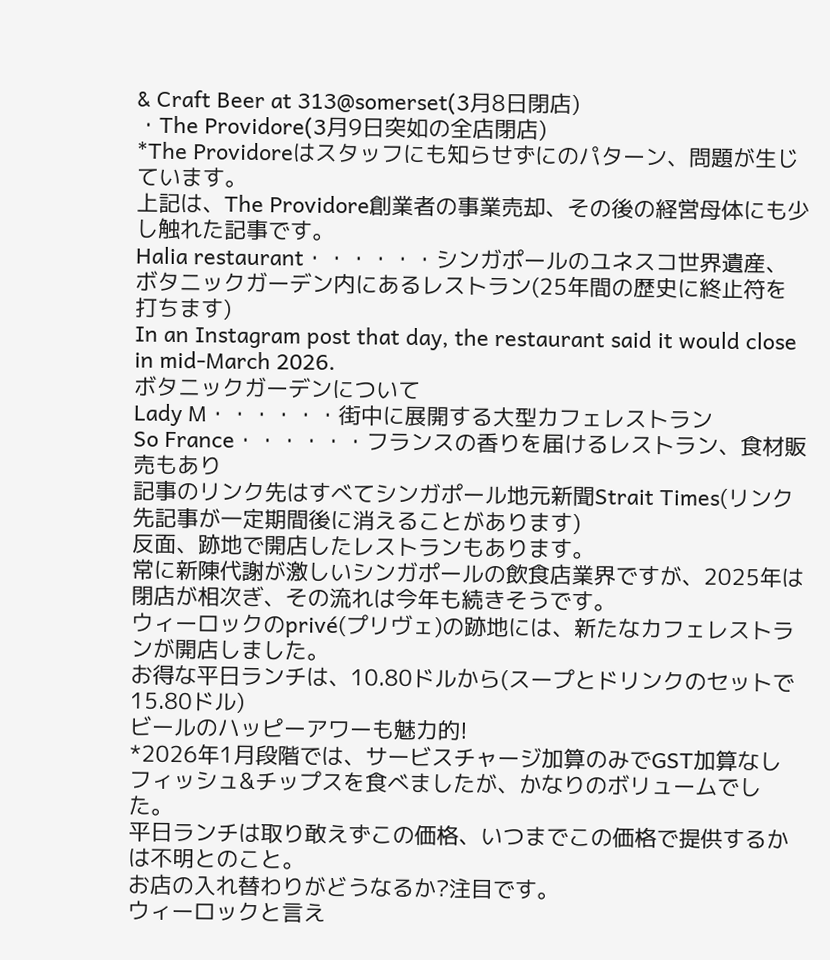& Craft Beer at 313@somerset(3月8日閉店)
・The Providore(3月9日突如の全店閉店)
*The Providoreはスタッフにも知らせずにのパターン、問題が生じています。
上記は、The Providore創業者の事業売却、その後の経営母体にも少し触れた記事です。
Halia restaurant・・・・・・シンガポールのユネスコ世界遺産、ボタニックガーデン内にあるレストラン(25年間の歴史に終止符を打ちます)
In an Instagram post that day, the restaurant said it would close in mid-March 2026.
ボタニックガーデンについて
Lady M・・・・・・街中に展開する大型カフェレストラン
So France・・・・・・フランスの香りを届けるレストラン、食材販売もあり
記事のリンク先はすべてシンガポール地元新聞Strait Times(リンク先記事が一定期間後に消えることがあります)
反面、跡地で開店したレストランもあります。
常に新陳代謝が激しいシンガポールの飲食店業界ですが、2025年は閉店が相次ぎ、その流れは今年も続きそうです。
ウィーロックのprivé(プリヴェ)の跡地には、新たなカフェレストランが開店しました。
お得な平日ランチは、10.80ドルから(スープとドリンクのセットで15.80ドル)
ビールのハッピーアワーも魅力的!
*2026年1月段階では、サービスチャージ加算のみでGST加算なし
フィッシュ&チップスを食べましたが、かなりのボリュームでした。
平日ランチは取り敢えずこの価格、いつまでこの価格で提供するかは不明とのこと。
お店の入れ替わりがどうなるか?注目です。
ウィーロックと言え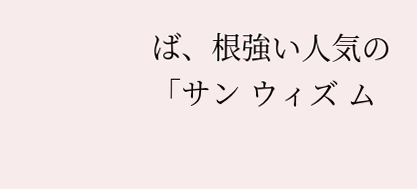ば、根強い人気の「サン ウィズ ム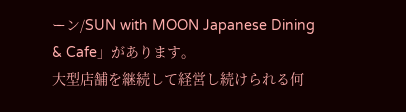ーン/SUN with MOON Japanese Dining & Cafe」があります。
大型店舗を継続して経営し続けられる何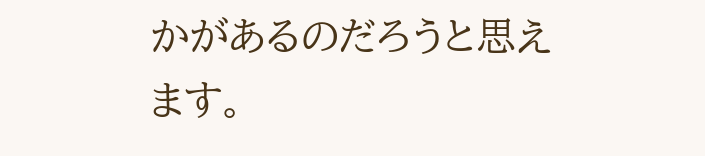かがあるのだろうと思えます。